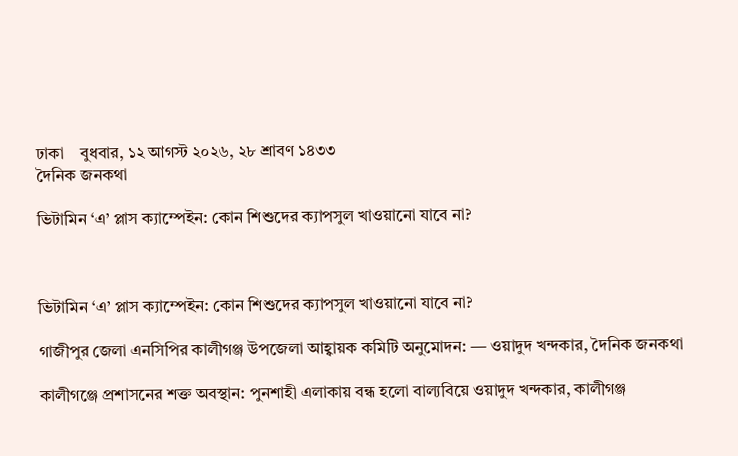ঢাকা    বুধবার, ১২ আগস্ট ২০২৬, ২৮ শ্রাবণ ১৪৩৩
দৈনিক জনকথা

ভিটামিন ‘এ’ প্লাস ক্যাম্পেইন: কোন শিশুদের ক্যাপসুল খাওয়ানো যাবে না?



ভিটামিন ‘এ’ প্লাস ক্যাম্পেইন: কোন শিশুদের ক্যাপসুল খাওয়ানো যাবে না?

গাজীপুর জেলা এনসিপির কালীগঞ্জ উপজেলা আহ্বায়ক কমিটি অনুমোদন: — ওয়াদুদ খন্দকার, দৈনিক জনকথা

কালীগঞ্জে প্রশাসনের শক্ত অবস্থান: পুনশাহী এলাকায় বন্ধ হলো বাল্যবিয়ে ওয়াদুদ খন্দকার, কালীগঞ্জ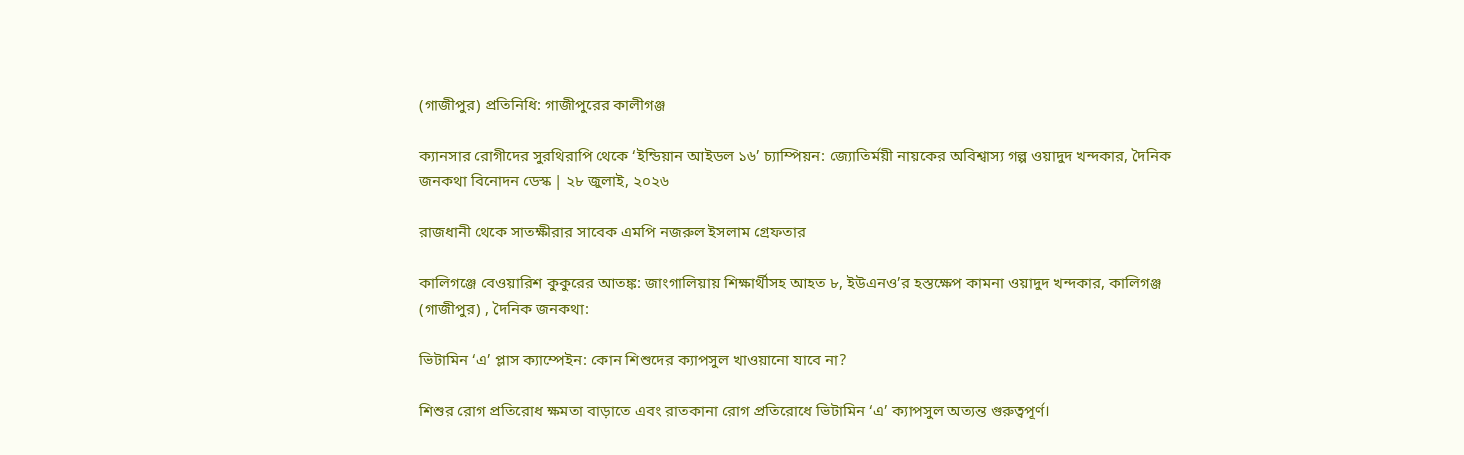(গাজীপুর) প্রতিনিধি: গাজীপুরের কালীগঞ্জ

ক্যানসার রোগীদের সুরথিরাপি থেকে ‘ইন্ডিয়ান আইডল ১৬’ চ্যাম্পিয়ন: জ্যোতির্ময়ী নায়কের অবিশ্বাস্য গল্প ওয়াদুদ খন্দকার, দৈনিক জনকথা বিনোদন ডেস্ক | ২৮ জুলাই, ২০২৬

রাজধানী থেকে সাতক্ষীরার সাবেক এমপি নজরুল ইসলাম গ্রেফতার

কালিগঞ্জে বেওয়ারিশ কুকুরের আতঙ্ক: জাংগালিয়ায় শিক্ষার্থীসহ আহত ৮, ইউএনও’র হস্তক্ষেপ কামনা ওয়াদুদ খন্দকার, কালিগঞ্জ (গাজীপুর) , দৈনিক জনকথা:

ভিটামিন ‘এ’ প্লাস ক্যাম্পেইন: কোন শিশুদের ক্যাপসুল খাওয়ানো যাবে না?

শিশুর রোগ প্রতিরোধ ক্ষমতা বাড়াতে এবং রাতকানা রোগ প্রতিরোধে ভিটামিন ‘এ’ ক্যাপসুল অত্যন্ত গুরুত্বপূর্ণ।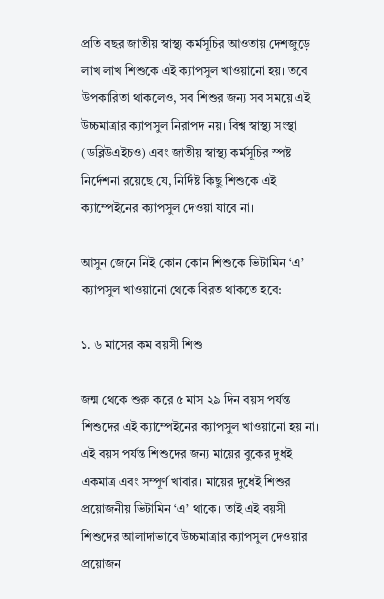প্রতি বছর জাতীয় স্বাস্থ্য কর্মসূচির আওতায় দেশজুড়ে লাখ লাখ শিশুকে এই ক্যাপসুল খাওয়ানো হয়। তবে উপকারিতা থাকলেও, সব শিশুর জন্য সব সময়ে এই উচ্চমাত্রার ক্যাপসুল নিরাপদ নয়। বিশ্ব স্বাস্থ্য সংস্থা (ডব্লিউএইচও) এবং জাতীয় স্বাস্থ্য কর্মসূচির স্পষ্ট নির্দেশনা রয়েছে যে, নির্দিষ্ট কিছু শিশুকে এই ক্যাম্পেইনের ক্যাপসুল দেওয়া যাবে না।

আসুন জেনে নিই কোন কোন শিশুকে ভিটামিন ‘এ’ ক্যাপসুল খাওয়ানো থেকে বিরত থাকতে হবে:

১. ৬ মাসের কম বয়সী শিশু

জন্ম থেকে শুরু করে ৫ মাস ২৯ দিন বয়স পর্যন্ত শিশুদের এই ক্যাম্পেইনের ক্যাপসুল খাওয়ানো হয় না। এই বয়স পর্যন্ত শিশুদের জন্য মায়ের বুকের দুধই একমাত্র এবং সম্পূর্ণ খাবার। মায়ের দুধেই শিশুর প্রয়োজনীয় ভিটামিন ‘এ’ থাকে। তাই এই বয়সী শিশুদের আলাদাভাবে উচ্চমাত্রার ক্যাপসুল দেওয়ার প্রয়োজন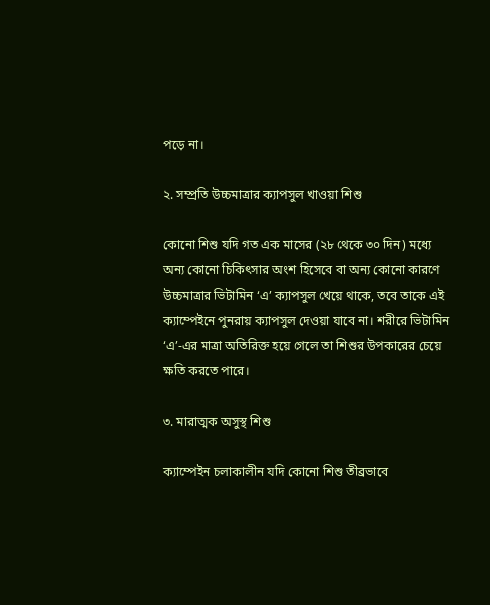পড়ে না।

২. সম্প্রতি উচ্চমাত্রার ক্যাপসুল খাওয়া শিশু

কোনো শিশু যদি গত এক মাসের (২৮ থেকে ৩০ দিন) মধ্যে অন্য কোনো চিকিৎসার অংশ হিসেবে বা অন্য কোনো কারণে উচ্চমাত্রার ভিটামিন ‘এ’ ক্যাপসুল খেয়ে থাকে, তবে তাকে এই ক্যাম্পেইনে পুনরায় ক্যাপসুল দেওয়া যাবে না। শরীরে ভিটামিন ‘এ’-এর মাত্রা অতিরিক্ত হয়ে গেলে তা শিশুর উপকারের চেয়ে ক্ষতি করতে পারে।

৩. মারাত্মক অসুস্থ শিশু

ক্যাম্পেইন চলাকালীন যদি কোনো শিশু তীব্রভাবে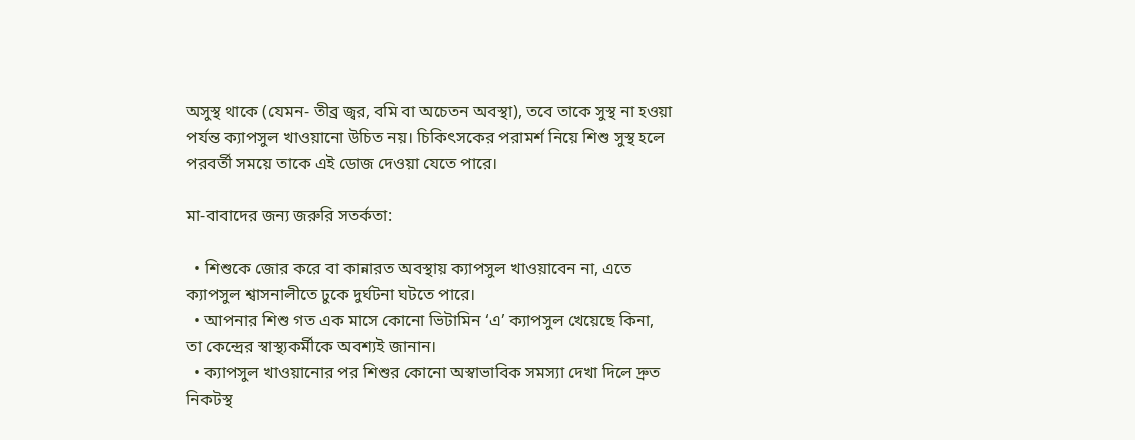অসুস্থ থাকে (যেমন- তীব্র জ্বর, বমি বা অচেতন অবস্থা), তবে তাকে সুস্থ না হওয়া পর্যন্ত ক্যাপসুল খাওয়ানো উচিত নয়। চিকিৎসকের পরামর্শ নিয়ে শিশু সুস্থ হলে পরবর্তী সময়ে তাকে এই ডোজ দেওয়া যেতে পারে।

মা-বাবাদের জন্য জরুরি সতর্কতা:

  • শিশুকে জোর করে বা কান্নারত অবস্থায় ক্যাপসুল খাওয়াবেন না, এতে ক্যাপসুল শ্বাসনালীতে ঢুকে দুর্ঘটনা ঘটতে পারে।
  • আপনার শিশু গত এক মাসে কোনো ভিটামিন ‘এ’ ক্যাপসুল খেয়েছে কিনা, তা কেন্দ্রের স্বাস্থ্যকর্মীকে অবশ্যই জানান।
  • ক্যাপসুল খাওয়ানোর পর শিশুর কোনো অস্বাভাবিক সমস্যা দেখা দিলে দ্রুত নিকটস্থ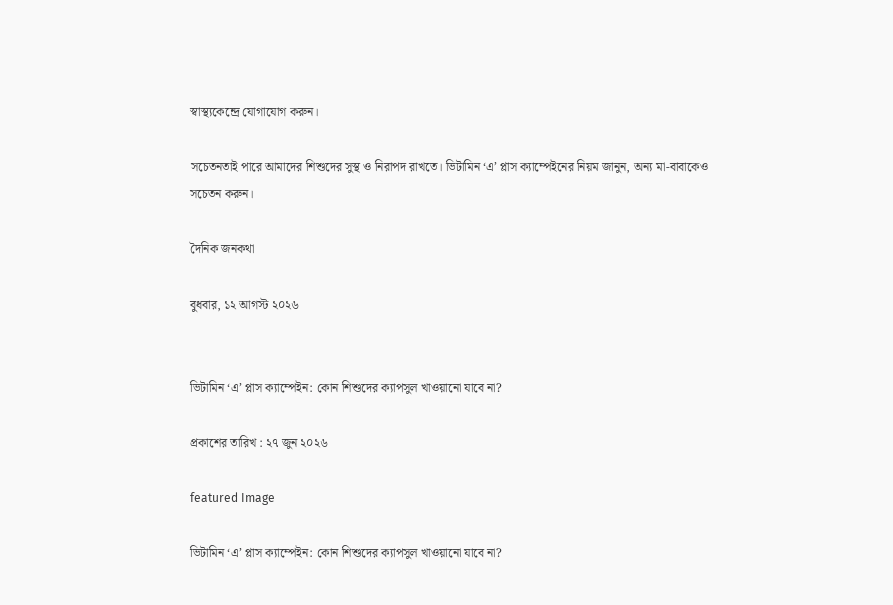স্বাস্থ্যকেন্দ্রে যোগাযোগ করুন।

সচেতনতাই পারে আমাদের শিশুদের সুস্থ ও নিরাপদ রাখতে। ভিটামিন ‘এ’ প্লাস ক্যাম্পেইনের নিয়ম জানুন, অন্য মা-বাবাকেও সচেতন করুন।

দৈনিক জনকথা

বুধবার, ১২ আগস্ট ২০২৬


ভিটামিন ‘এ’ প্লাস ক্যাম্পেইন: কোন শিশুদের ক্যাপসুল খাওয়ানো যাবে না?

প্রকাশের তারিখ : ২৭ জুন ২০২৬

featured Image

ভিটামিন ‘এ’ প্লাস ক্যাম্পেইন: কোন শিশুদের ক্যাপসুল খাওয়ানো যাবে না?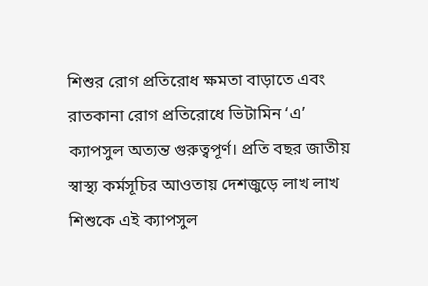শিশুর রোগ প্রতিরোধ ক্ষমতা বাড়াতে এবং রাতকানা রোগ প্রতিরোধে ভিটামিন ‘এ’ ক্যাপসুল অত্যন্ত গুরুত্বপূর্ণ। প্রতি বছর জাতীয় স্বাস্থ্য কর্মসূচির আওতায় দেশজুড়ে লাখ লাখ শিশুকে এই ক্যাপসুল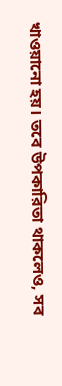খাওয়ানো হয়। তবে উপকারিতা থাকলেও, সব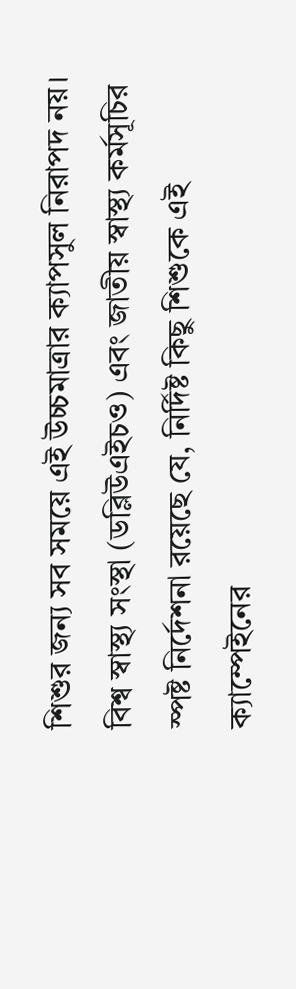শিশুর জন্য সব সময়ে এই উচ্চমাত্রার ক্যাপসুল নিরাপদ নয়। বিশ্ব স্বাস্থ্য সংস্থা (ডব্লিউএইচও) এবং জাতীয় স্বাস্থ্য কর্মসূচির স্পষ্ট নির্দেশনা রয়েছে যে, নির্দিষ্ট কিছু শিশুকে এই ক্যাম্পেইনের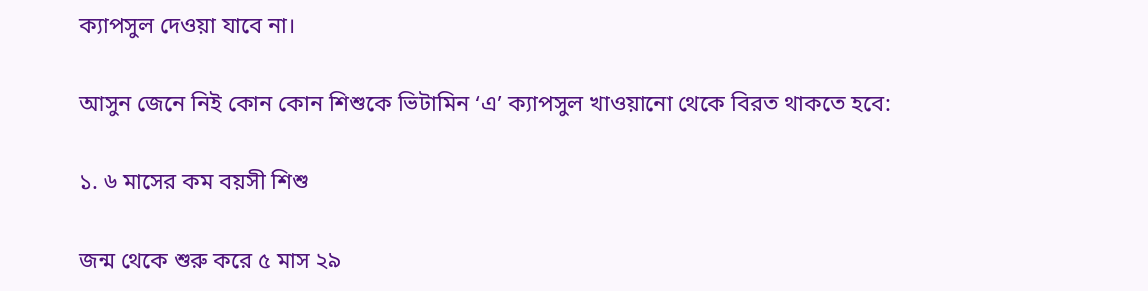ক্যাপসুল দেওয়া যাবে না।

আসুন জেনে নিই কোন কোন শিশুকে ভিটামিন ‘এ’ ক্যাপসুল খাওয়ানো থেকে বিরত থাকতে হবে:

১. ৬ মাসের কম বয়সী শিশু

জন্ম থেকে শুরু করে ৫ মাস ২৯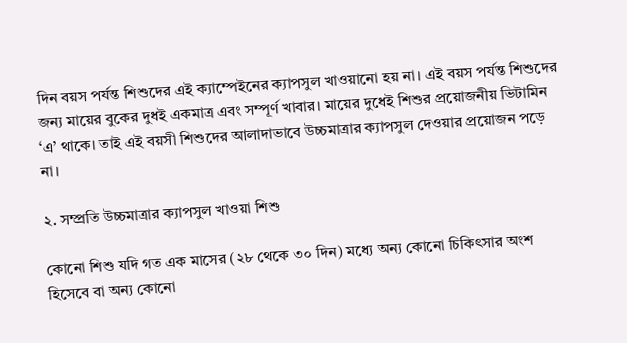দিন বয়স পর্যন্ত শিশুদের এই ক্যাম্পেইনের ক্যাপসুল খাওয়ানো হয় না। এই বয়স পর্যন্ত শিশুদের জন্য মায়ের বুকের দুধই একমাত্র এবং সম্পূর্ণ খাবার। মায়ের দুধেই শিশুর প্রয়োজনীয় ভিটামিন ‘এ’ থাকে। তাই এই বয়সী শিশুদের আলাদাভাবে উচ্চমাত্রার ক্যাপসুল দেওয়ার প্রয়োজন পড়ে না।

২. সম্প্রতি উচ্চমাত্রার ক্যাপসুল খাওয়া শিশু

কোনো শিশু যদি গত এক মাসের (২৮ থেকে ৩০ দিন) মধ্যে অন্য কোনো চিকিৎসার অংশ হিসেবে বা অন্য কোনো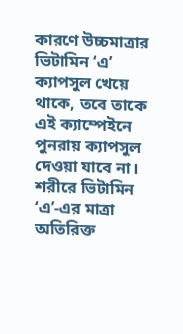কারণে উচ্চমাত্রার ভিটামিন ‘এ’ ক্যাপসুল খেয়ে থাকে, তবে তাকে এই ক্যাম্পেইনে পুনরায় ক্যাপসুল দেওয়া যাবে না। শরীরে ভিটামিন ‘এ’-এর মাত্রা অতিরিক্ত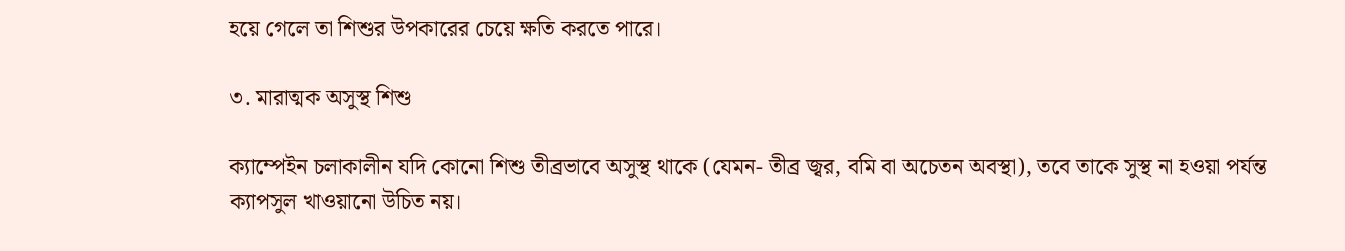হয়ে গেলে তা শিশুর উপকারের চেয়ে ক্ষতি করতে পারে।

৩. মারাত্মক অসুস্থ শিশু

ক্যাম্পেইন চলাকালীন যদি কোনো শিশু তীব্রভাবে অসুস্থ থাকে (যেমন- তীব্র জ্বর, বমি বা অচেতন অবস্থা), তবে তাকে সুস্থ না হওয়া পর্যন্ত ক্যাপসুল খাওয়ানো উচিত নয়।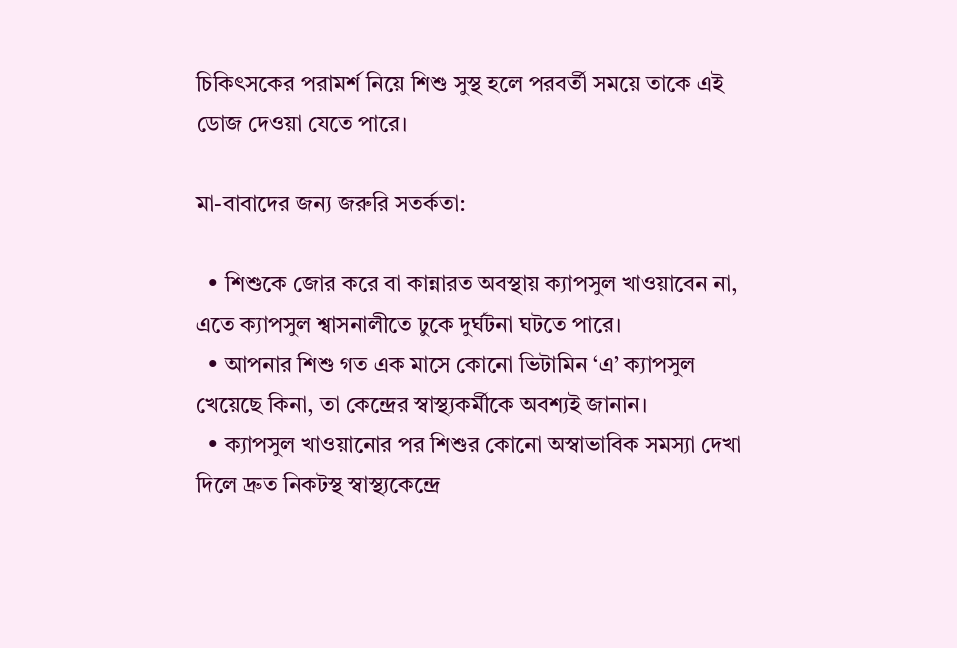চিকিৎসকের পরামর্শ নিয়ে শিশু সুস্থ হলে পরবর্তী সময়ে তাকে এই ডোজ দেওয়া যেতে পারে।

মা-বাবাদের জন্য জরুরি সতর্কতা:

  • শিশুকে জোর করে বা কান্নারত অবস্থায় ক্যাপসুল খাওয়াবেন না, এতে ক্যাপসুল শ্বাসনালীতে ঢুকে দুর্ঘটনা ঘটতে পারে।
  • আপনার শিশু গত এক মাসে কোনো ভিটামিন ‘এ’ ক্যাপসুল খেয়েছে কিনা, তা কেন্দ্রের স্বাস্থ্যকর্মীকে অবশ্যই জানান।
  • ক্যাপসুল খাওয়ানোর পর শিশুর কোনো অস্বাভাবিক সমস্যা দেখা দিলে দ্রুত নিকটস্থ স্বাস্থ্যকেন্দ্রে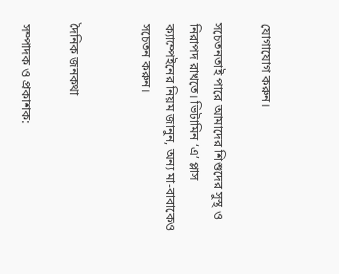যোগাযোগ করুন।

সচেতনতাই পারে আমাদের শিশুদের সুস্থ ও নিরাপদ রাখতে। ভিটামিন ‘এ’ প্লাস ক্যাম্পেইনের নিয়ম জানুন, অন্য মা-বাবাকেও সচেতন করুন।


দৈনিক জনকথা

সম্পাদক ও প্রকাশক: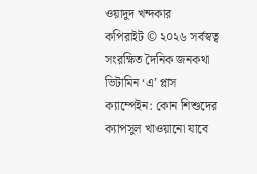ওয়াদুদ খন্দকার
কপিরাইট © ২০২৬ সর্বস্বত্ব সংরক্ষিত দৈনিক জনকথা
ভিটামিন ‘এ’ প্লাস ক্যাম্পেইন: কোন শিশুদের ক্যাপসুল খাওয়ানো যাবে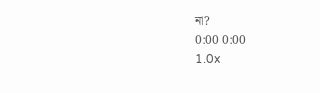না?
0:00 0:00
1.0x